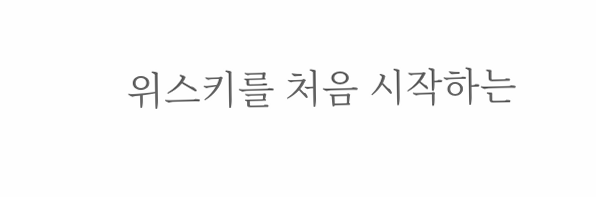위스키를 처음 시작하는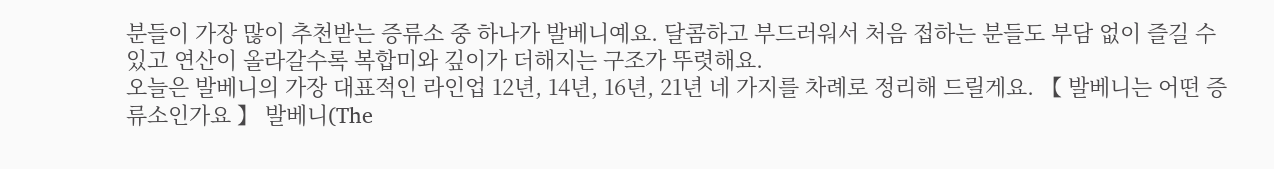분들이 가장 많이 추천받는 증류소 중 하나가 발베니예요. 달콤하고 부드러워서 처음 접하는 분들도 부담 없이 즐길 수 있고 연산이 올라갈수록 복합미와 깊이가 더해지는 구조가 뚜렷해요.
오늘은 발베니의 가장 대표적인 라인업 12년, 14년, 16년, 21년 네 가지를 차례로 정리해 드릴게요. 【 발베니는 어떤 증류소인가요 】 발베니(The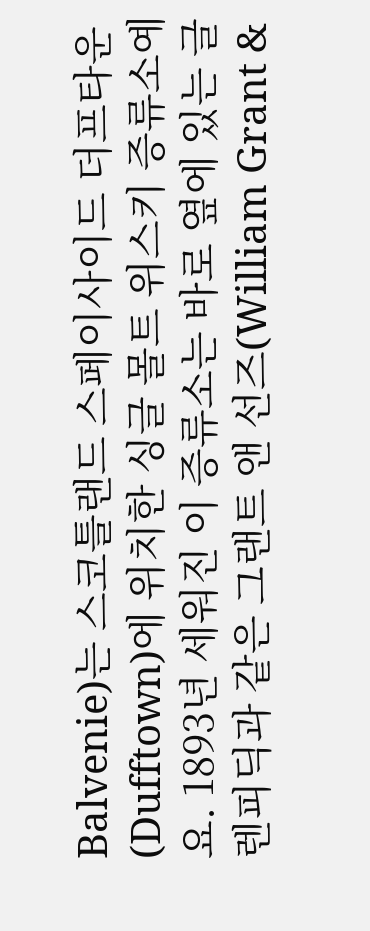Balvenie)는 스코틀랜드 스페이사이드 더프타운(Dufftown)에 위치한 싱글 몰트 위스키 증류소예요. 1893년 세워진 이 증류소는 바로 옆에 있는 글렌피딕과 같은 그랜트 앤 선즈(William Grant &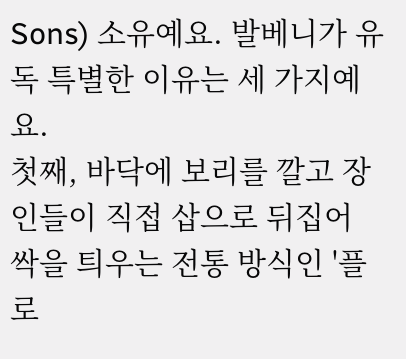Sons) 소유예요. 발베니가 유독 특별한 이유는 세 가지예요.
첫째, 바닥에 보리를 깔고 장인들이 직접 삽으로 뒤집어 싹을 틔우는 전통 방식인 '플로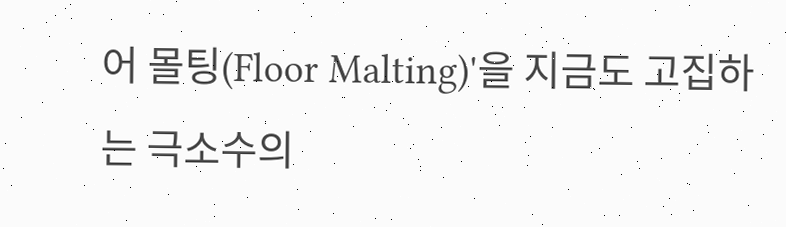어 몰팅(Floor Malting)'을 지금도 고집하는 극소수의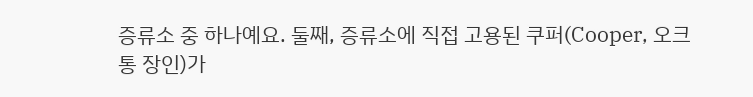증류소 중 하나예요. 둘째, 증류소에 직접 고용된 쿠퍼(Cooper, 오크통 장인)가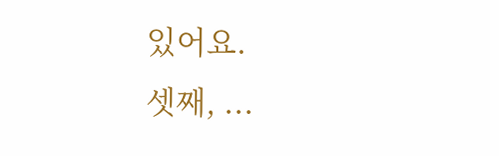있어요.
셋째, ...